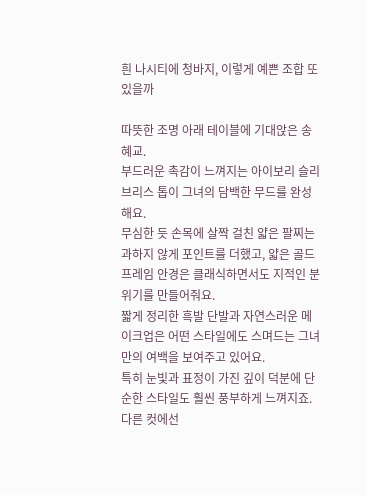흰 나시티에 청바지, 이렇게 예쁜 조합 또 있을까

따뜻한 조명 아래 테이블에 기대앉은 송혜교.
부드러운 촉감이 느껴지는 아이보리 슬리브리스 톱이 그녀의 담백한 무드를 완성해요.
무심한 듯 손목에 살짝 걸친 얇은 팔찌는 과하지 않게 포인트를 더했고, 얇은 골드 프레임 안경은 클래식하면서도 지적인 분위기를 만들어줘요.
짧게 정리한 흑발 단발과 자연스러운 메이크업은 어떤 스타일에도 스며드는 그녀만의 여백을 보여주고 있어요.
특히 눈빛과 표정이 가진 깊이 덕분에 단순한 스타일도 훨씬 풍부하게 느껴지죠.
다른 컷에선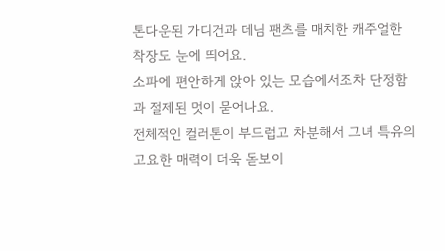톤다운된 가디건과 데님 팬츠를 매치한 캐주얼한 착장도 눈에 띄어요.
소파에 편안하게 앉아 있는 모습에서조차 단정함과 절제된 멋이 묻어나요.
전체적인 컬러톤이 부드럽고 차분해서 그녀 특유의 고요한 매력이 더욱 돋보이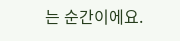는 순간이에요.